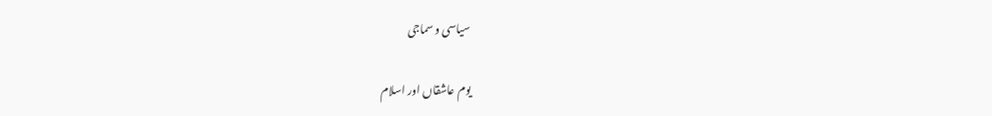سیاسی و سماجی

یوم عاشقاں اور اسلام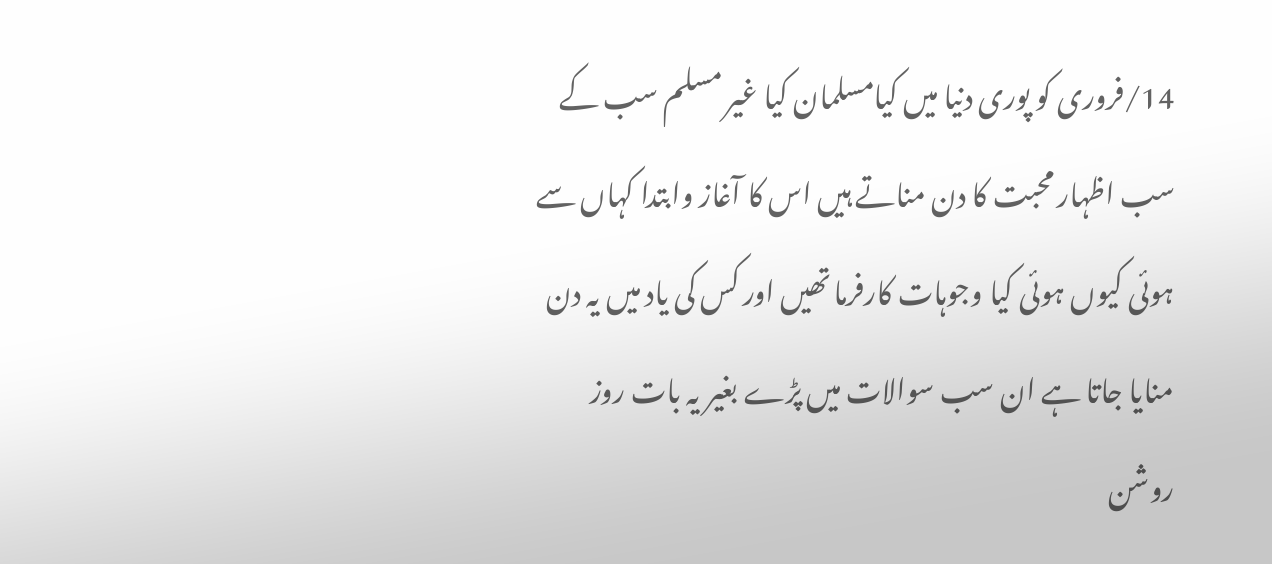14/فروری کو پوری دنیا میں کیامسلمان کیا غیر مسلم سب کے سب اظہار محبت کا دن مناتے ہیں اس کا آغاز وابتدا کہاں سے ہوئی کیوں ہوئی کیا وجوہات کارفرما تھیں اور کس کی یاد میں یہ دن منایا جاتا ہے ان سب سوالات میں پڑے بغیر یہ بات روز روشن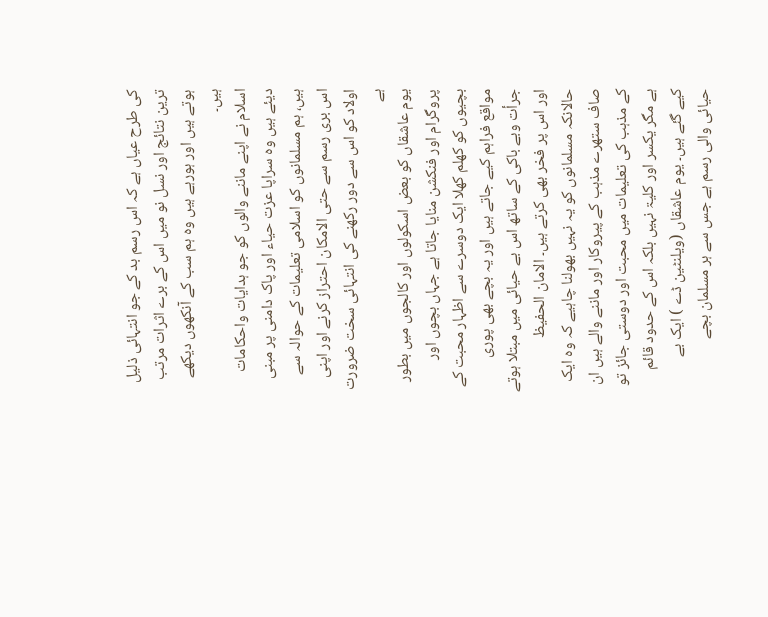کی طرح عیاں ہے کہ اس رسم بد کے جو انتہائی ذلیل ترین نتائج اور نسل نو میں اس کے برے اثرات مرتب ہوتے ہیں اور ہورہے ہیں وہ ہم سب کے آنکھوں دیکھے ہیں۔
اسلام نے اپنے ماننے والوں کو جو ہدایات واحکامات دیئے ہیں وہ سراپا عزت حیاء اور پاک دامنی پر مبنی ہیں، ہم مسلمانوں کو اسلامی تعلیمات کے حوالہ سے اس بری رسم سے حتی الامکان احتراز کرنے اور اپنی اولاد کو اس سے دور رکھنے کی انتہائی سخت ضرورت ہے
یوم عاشقاں کو بعض اسکولوں اور کالجوں میں بطور پروگرام اور فنکشن منایا جاتا ہے جہاں بچوں اور بچیوں کو کھلم کھلا ایک دوسرے سے اظہار محبت کے مواقع فراہم کیے جاتے ہیں اور یہ بچے بھی پوری جرأت وبے باکی کے ساتھ اس بے حیائی میں مبتلا ہوتے اور اس پر فخر بھی کرتے ہیں۔ الامان الحفیظ
حالانکہ مسلمانوں کو یہ نہیں بھولنا چاہیے کہ وہ ایک صاف ستھرے مذہب کے پیروکار اور ماننے والے ہیں ان کے مذہب کی تعلیمات میں محبت اور دوستی جائز تو ہے مگر یکسر اور کلیۃ نہیں بلکہ اس کے حدود قائم کیے گئے ہیں۔ یوم عاشقاں (ویلنٹین ڈے ) ایک بے حیائی والی رسم ہے جس سے ہر مسلمان بچے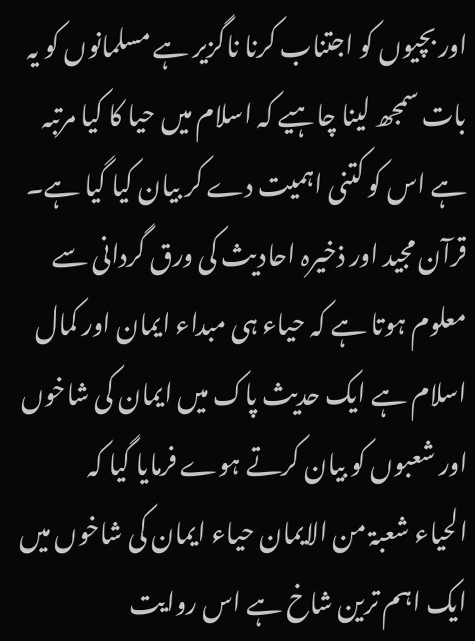اور بچیوں کو اجتناب کرنا ناگزیر ہے مسلمانوں کو یہ بات سمجھ لینا چاہیے کہ اسلام میں حیا کا کیا مرتبہ ہے اس کو کتنی اہمیت دے کر بیان کیا گیا ہے۔
قرآن مجید اور ذخیرہ احادیث کی ورق گردانی سے معلوم ہوتا ہے کہ حیاء ہی مبداء ایمان اور کمال اسلام ہے ایک حدیث پاک میں ایمان کی شاخوں اور شعبوں کو بیان کرتے ہوے فرمایا گیا کہ
الحیاء شعبۃ من الایمان حیاء ایمان کی شاخوں میں ایک اہم ترین شاخ ہے اس روایت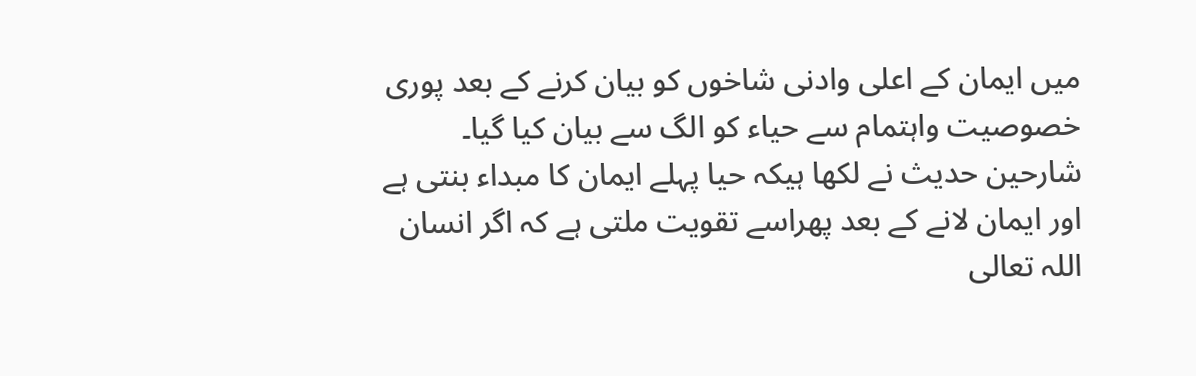میں ایمان کے اعلی وادنی شاخوں کو بیان کرنے کے بعد پوری خصوصیت واہتمام سے حیاء کو الگ سے بیان کیا گیا۔
شارحین حدیث نے لکھا ہیکہ حیا پہلے ایمان کا مبداء بنتی ہے اور ایمان لانے کے بعد پھراسے تقویت ملتی ہے کہ اگر انسان اللہ تعالی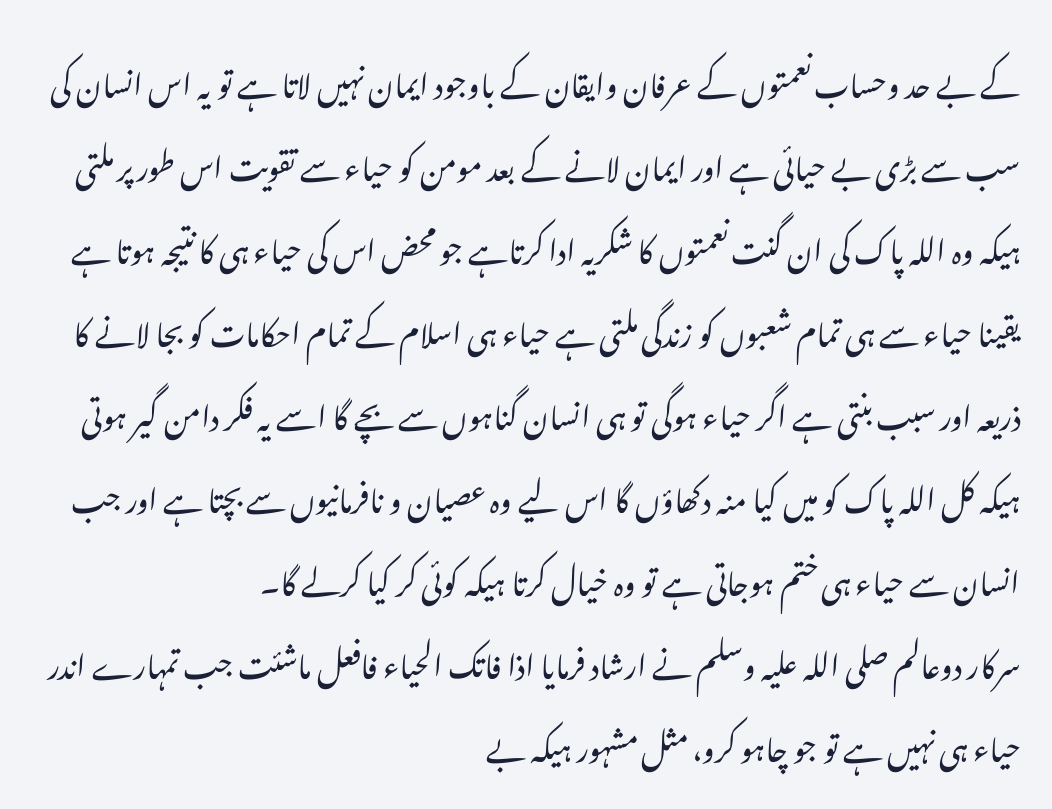کے بے حد وحساب نعمتوں کے عرفان وایقان کے باوجود ایمان نہیں لاتا ہے تو یہ اس انسان کی سب سے بڑی بے حیائی ہے اور ایمان لانے کے بعد مومن کو حیاء سے تقویت اس طور پر ملتی ہیکہ وہ اللہ پاک کی ان گنت نعمتوں کا شکریہ ادا کرتاہے جو محض اس کی حیاء ہی کا نتیجہ ہوتا ہے
یقینا حیاء سے ہی تمام شعبوں کو زندگی ملتی ہے حیاء ہی اسلام کے تمام احکامات کو بجا لانے کا ذریعہ اور سبب بنتی ہے اگر حیاء ہوگی تو ہی انسان گناہوں سے بچے گا اسے یہ فکر دامن گیر ہوتی ہیکہ کل اللہ پاک کو میں کیا منہ دکھاؤں گا اس لیے وہ عصیان و نافرمانیوں سے بچتا ہے اور جب انسان سے حیاء ہی ختم ہوجاتی ہے تو وہ خیال کرتا ہیکہ کوئی کر کیا کرلے گا۔
سرکار دوعالم صلی اللہ علیہ وسلم نے ارشاد فرمایا اذا فاتک الحیاء فافعل ماشئت جب تمہارے اندر حیاء ہی نہیں ہے تو جو چاہو کرو، مثل مشہور ہیکہ بے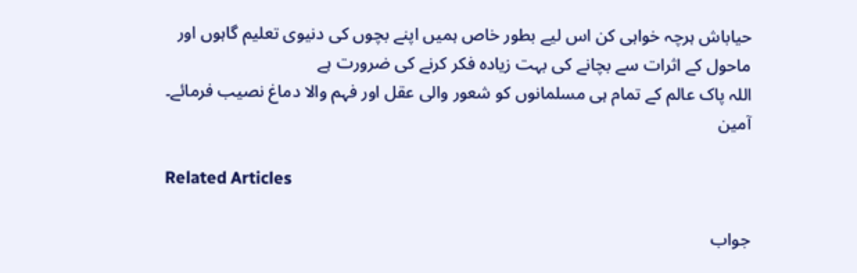حیاباش ہرچہ خواہی کن اس لیے بطور خاص ہمیں اپنے بچوں کی دنیوی تعلیم گاہوں اور ماحول کے اثرات سے بچانے کی بہت زیادہ فکر کرنے کی ضرورت ہے
اللہ پاک عالم کے تمام ہی مسلمانوں کو شعور والی عقل اور فہم والا دماغ نصیب فرمائے۔ آمین

Related Articles

جواب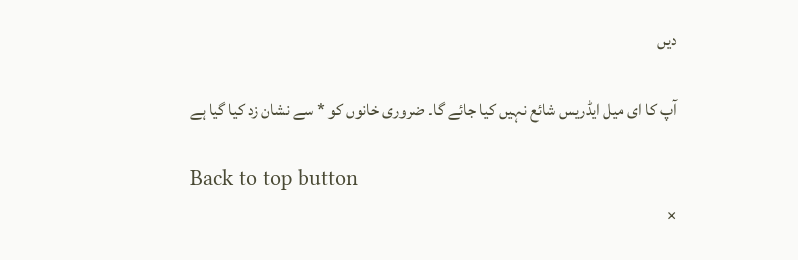دیں

آپ کا ای میل ایڈریس شائع نہیں کیا جائے گا۔ ضروری خانوں کو * سے نشان زد کیا گیا ہے

Back to top button
×